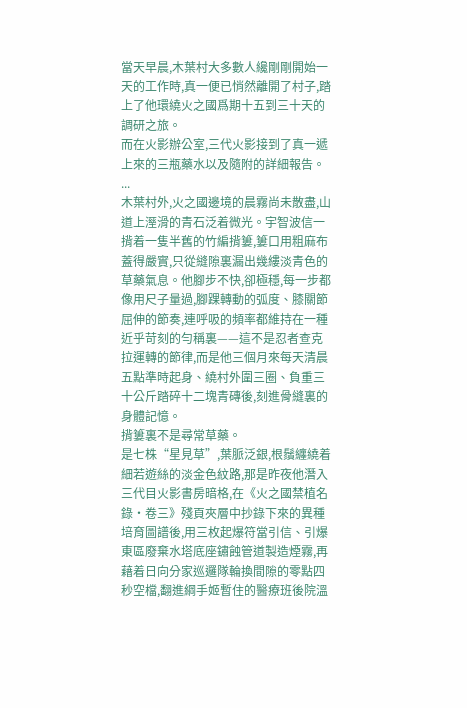當天早晨,木葉村大多數人纔剛剛開始一天的工作時,真一便已悄然離開了村子,踏上了他環繞火之國爲期十五到三十天的調研之旅。
而在火影辦公室,三代火影接到了真一遞上來的三瓶藥水以及隨附的詳細報告。
...
木葉村外,火之國邊境的晨霧尚未散盡,山道上溼滑的青石泛着微光。宇智波信一揹着一隻半舊的竹編揹簍,簍口用粗麻布蓋得嚴實,只從縫隙裏漏出幾縷淡青色的草藥氣息。他腳步不快,卻極穩,每一步都像用尺子量過,腳踝轉動的弧度、膝關節屈伸的節奏,連呼吸的頻率都維持在一種近乎苛刻的勻稱裏——這不是忍者查克拉運轉的節律,而是他三個月來每天清晨五點準時起身、繞村外圍三圈、負重三十公斤踏碎十二塊青磚後,刻進骨縫裏的身體記憶。
揹簍裏不是尋常草藥。
是七株“星見草”,葉脈泛銀,根鬚纏繞着細若遊絲的淡金色紋路,那是昨夜他潛入三代目火影書房暗格,在《火之國禁植名錄·卷三》殘頁夾層中抄錄下來的異種培育圖譜後,用三枚起爆符當引信、引爆東區廢棄水塔底座鏽蝕管道製造煙霧,再藉着日向分家巡邏隊輪換間隙的零點四秒空檔,翻進綱手姬暫住的醫療班後院溫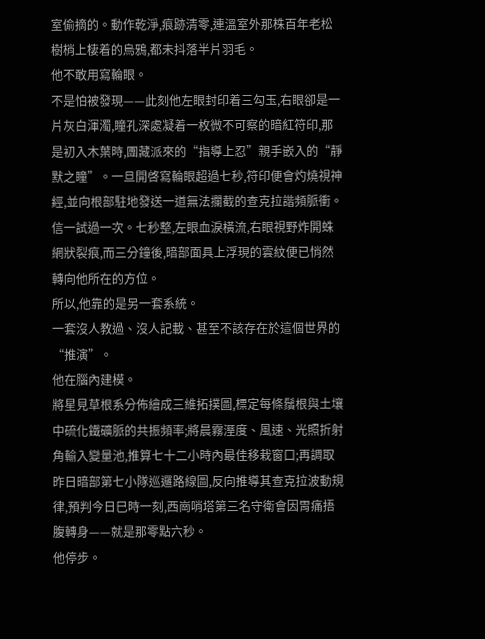室偷摘的。動作乾淨,痕跡清零,連溫室外那株百年老松樹梢上棲着的烏鴉,都未抖落半片羽毛。
他不敢用寫輪眼。
不是怕被發現——此刻他左眼封印着三勾玉,右眼卻是一片灰白渾濁,瞳孔深處凝着一枚微不可察的暗紅符印,那是初入木葉時,團藏派來的“指導上忍”親手嵌入的“靜默之瞳”。一旦開啓寫輪眼超過七秒,符印便會灼燒視神經,並向根部駐地發送一道無法攔截的查克拉諧頻脈衝。信一試過一次。七秒整,左眼血淚橫流,右眼視野炸開蛛網狀裂痕,而三分鐘後,暗部面具上浮現的雲紋便已悄然轉向他所在的方位。
所以,他靠的是另一套系統。
一套沒人教過、沒人記載、甚至不該存在於這個世界的“推演”。
他在腦內建模。
將星見草根系分佈繪成三維拓撲圖,標定每條鬚根與土壤中硫化鐵礦脈的共振頻率;將晨霧溼度、風速、光照折射角輸入變量池,推算七十二小時內最佳移栽窗口;再調取昨日暗部第七小隊巡邏路線圖,反向推導其查克拉波動規律,預判今日巳時一刻,西崗哨塔第三名守衛會因胃痛捂腹轉身——就是那零點六秒。
他停步。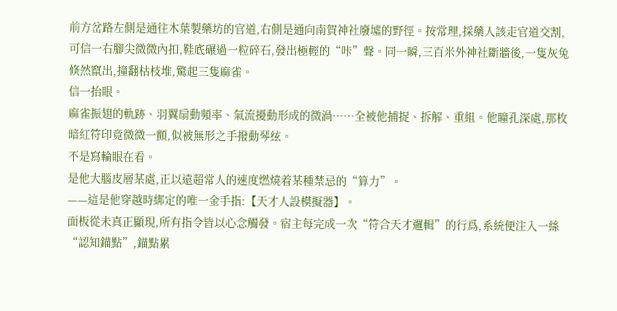前方岔路左側是通往木葉製藥坊的官道,右側是通向南賀神社廢墟的野徑。按常理,採藥人該走官道交割,可信一右腳尖微微內扣,鞋底碾過一粒碎石,發出極輕的“咔”聲。同一瞬,三百米外神社斷牆後,一隻灰兔倏然竄出,撞翻枯枝堆,驚起三隻麻雀。
信一抬眼。
麻雀振翅的軌跡、羽翼扇動頻率、氣流擾動形成的微渦……全被他捕捉、拆解、重組。他瞳孔深處,那枚暗紅符印竟微微一顫,似被無形之手撥動琴絃。
不是寫輪眼在看。
是他大腦皮層某處,正以遠超常人的速度燃燒着某種禁忌的“算力”。
——這是他穿越時綁定的唯一金手指:【天才人設模擬器】。
面板從未真正顯現,所有指令皆以心念觸發。宿主每完成一次“符合天才邏輯”的行爲,系統便注入一絲“認知錨點”,錨點累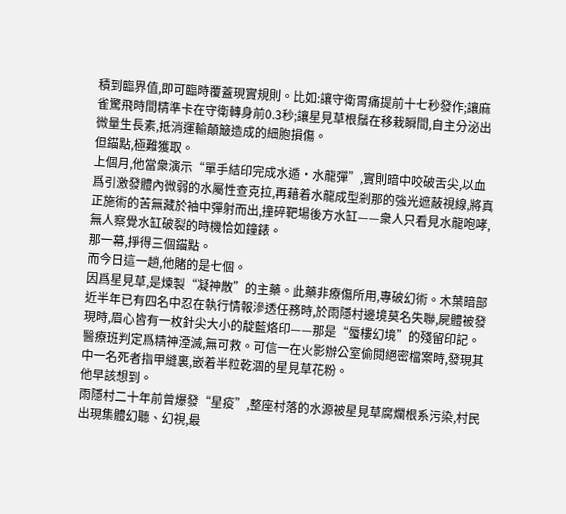積到臨界值,即可臨時覆蓋現實規則。比如:讓守衛胃痛提前十七秒發作;讓麻雀驚飛時間精準卡在守衛轉身前0.3秒;讓星見草根鬚在移栽瞬間,自主分泌出微量生長素,抵消運輸顛簸造成的細胞損傷。
但錨點,極難獲取。
上個月,他當衆演示“單手結印完成水遁·水龍彈”,實則暗中咬破舌尖,以血爲引激發體內微弱的水屬性查克拉,再藉着水龍成型剎那的強光遮蔽視線,將真正施術的苦無藏於袖中彈射而出,撞碎靶場後方水缸——衆人只看見水龍咆哮,無人察覺水缸破裂的時機恰如鐘錶。
那一幕,掙得三個錨點。
而今日這一趟,他賭的是七個。
因爲星見草,是煉製“凝神散”的主藥。此藥非療傷所用,專破幻術。木葉暗部近半年已有四名中忍在執行情報滲透任務時,於雨隱村邊境莫名失聯,屍體被發現時,眉心皆有一枚針尖大小的靛藍烙印——那是“蜃樓幻境”的殘留印記。醫療班判定爲精神湮滅,無可救。可信一在火影辦公室偷閱絕密檔案時,發現其中一名死者指甲縫裏,嵌着半粒乾涸的星見草花粉。
他早該想到。
雨隱村二十年前曾爆發“星疫”,整座村落的水源被星見草腐爛根系污染,村民出現集體幻聽、幻視,最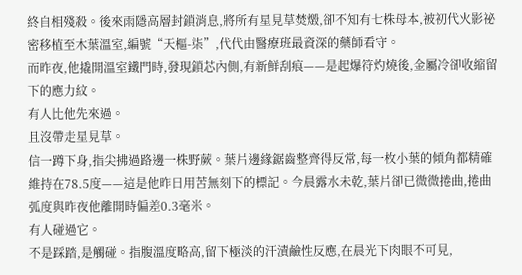終自相殘殺。後來雨隱高層封鎖消息,將所有星見草焚燬,卻不知有七株母本,被初代火影祕密移植至木葉溫室,編號“天樞-柒”,代代由醫療班最資深的藥師看守。
而昨夜,他撬開溫室鐵門時,發現鎖芯內側,有新鮮刮痕——是起爆符灼燒後,金屬冷卻收縮留下的應力紋。
有人比他先來過。
且沒帶走星見草。
信一蹲下身,指尖拂過路邊一株野蕨。葉片邊緣鋸齒整齊得反常,每一枚小葉的傾角都精確維持在78.5度——這是他昨日用苦無刻下的標記。今晨露水未乾,葉片卻已微微捲曲,捲曲弧度與昨夜他離開時偏差0.3毫米。
有人碰過它。
不是踩踏,是觸碰。指腹溫度略高,留下極淡的汗漬鹼性反應,在晨光下肉眼不可見,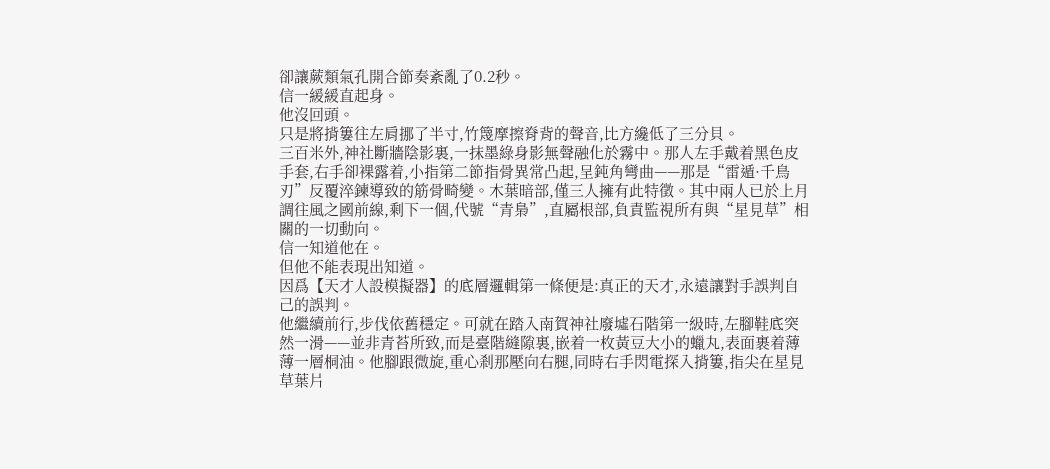卻讓蕨類氣孔開合節奏紊亂了0.2秒。
信一緩緩直起身。
他沒回頭。
只是將揹簍往左肩挪了半寸,竹篾摩擦脊背的聲音,比方纔低了三分貝。
三百米外,神社斷牆陰影裏,一抹墨綠身影無聲融化於霧中。那人左手戴着黑色皮手套,右手卻裸露着,小指第二節指骨異常凸起,呈鈍角彎曲——那是“雷遁·千鳥刃”反覆淬鍊導致的筋骨畸變。木葉暗部,僅三人擁有此特徵。其中兩人已於上月調往風之國前線,剩下一個,代號“青梟”,直屬根部,負責監視所有與“星見草”相關的一切動向。
信一知道他在。
但他不能表現出知道。
因爲【天才人設模擬器】的底層邏輯第一條便是:真正的天才,永遠讓對手誤判自己的誤判。
他繼續前行,步伐依舊穩定。可就在踏入南賀神社廢墟石階第一級時,左腳鞋底突然一滑——並非青苔所致,而是臺階縫隙裏,嵌着一枚黃豆大小的蠟丸,表面裹着薄薄一層桐油。他腳跟微旋,重心剎那壓向右腿,同時右手閃電探入揹簍,指尖在星見草葉片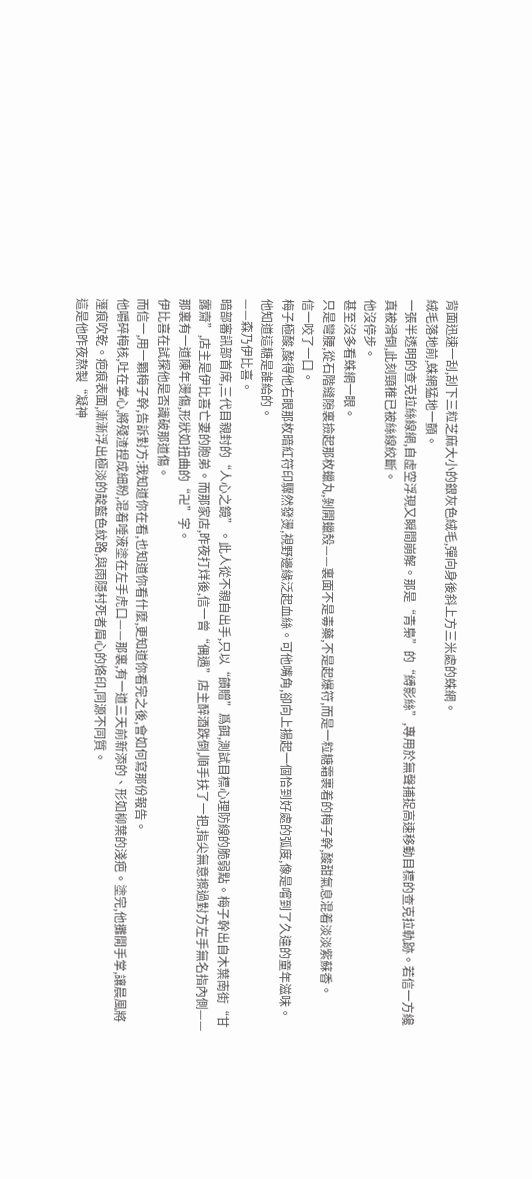背面迅速一刮,刮下三粒芝麻大小的銀灰色絨毛,彈向身後斜上方三米處的蛛網。
絨毛落地前,蛛網猛地一顫。
一張半透明的查克拉絲線網,自虛空浮現又瞬間崩解。那是“青梟”的“縛影絲”,專用於無聲捕捉高速移動目標的查克拉軌跡。若信一方纔真被滑倒,此刻頸椎已被絲線絞斷。
他沒停步。
甚至沒多看蛛網一眼。
只是彎腰,從石階縫隙裏撿起那枚蠟丸,剝開蠟殼——裏面不是毒藥,不是起爆符,而是一粒糖霜裹着的梅子幹,酸甜氣息混着淡淡紫蘇香。
信一咬了一口。
梅子極酸,酸得他右眼那枚暗紅符印驟然發燙,視野邊緣泛起血絲。可他嘴角,卻向上揚起一個恰到好處的弧度,像是嚐到了久違的童年滋味。
他知道這糖是誰給的。
——森乃伊比喜。
暗部審訊部首席,三代目親封的“人心之鏡”。此人從不親自出手,只以“饋贈”爲餌,測試目標心理防線的脆弱點。梅子幹出自木葉南街“甘露齋”,店主是伊比喜亡妻的胞弟。而那家店,昨夜打烊後,信一曾“偶遇”店主醉酒跌倒,順手扶了一把,指尖無意擦過對方左手無名指內側——那裏有一道陳年燙傷,形狀如扭曲的“卍”字。
伊比喜在試探他是否識破那道傷。
而信一,用一顆梅子幹,告訴對方:我知道你在看,也知道你看什麼,更知道你看完之後,會如何寫那份報告。
他嚼碎梅核,吐在掌心,將殘渣捏成細粉,混着唾液塗在左手虎口——那裏,有一道三天前新添的、形如柳葉的淺疤。塗完,他攤開手掌,讓晨風將溼痕吹乾。疤痕表面,漸漸浮出極淡的靛藍色紋路,與雨隱村死者眉心的烙印,同源不同質。
這是他昨夜熬製“凝神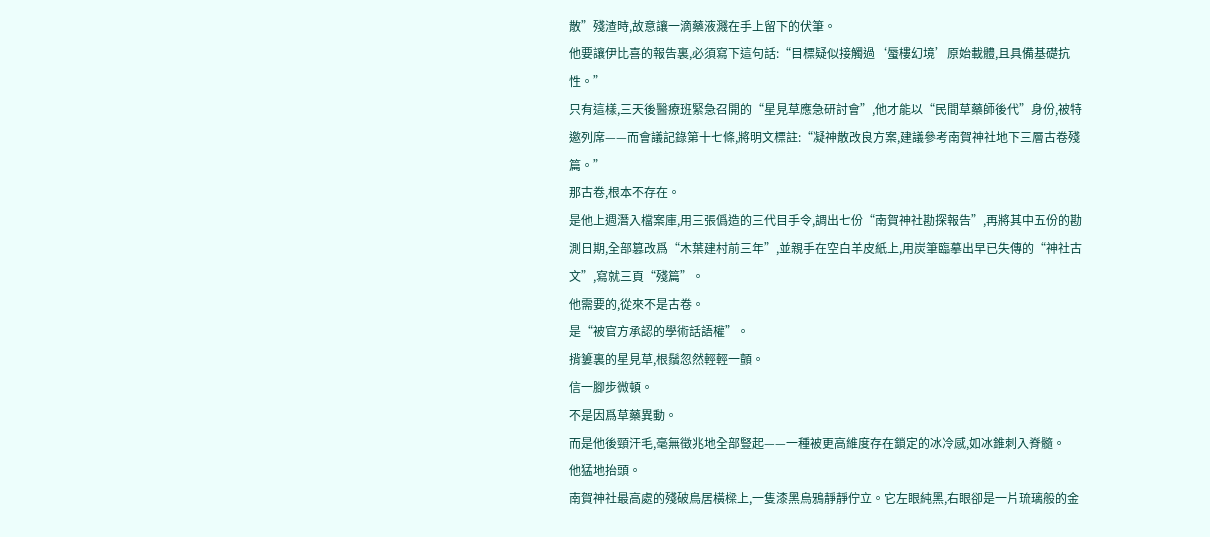散”殘渣時,故意讓一滴藥液濺在手上留下的伏筆。
他要讓伊比喜的報告裏,必須寫下這句話:“目標疑似接觸過‘蜃樓幻境’原始載體,且具備基礎抗性。”
只有這樣,三天後醫療班緊急召開的“星見草應急研討會”,他才能以“民間草藥師後代”身份,被特邀列席——而會議記錄第十七條,將明文標註:“凝神散改良方案,建議參考南賀神社地下三層古卷殘篇。”
那古卷,根本不存在。
是他上週潛入檔案庫,用三張僞造的三代目手令,調出七份“南賀神社勘探報告”,再將其中五份的勘測日期,全部篡改爲“木葉建村前三年”,並親手在空白羊皮紙上,用炭筆臨摹出早已失傳的“神社古文”,寫就三頁“殘篇”。
他需要的,從來不是古卷。
是“被官方承認的學術話語權”。
揹簍裏的星見草,根鬚忽然輕輕一顫。
信一腳步微頓。
不是因爲草藥異動。
而是他後頸汗毛,毫無徵兆地全部豎起——一種被更高維度存在鎖定的冰冷感,如冰錐刺入脊髓。
他猛地抬頭。
南賀神社最高處的殘破鳥居橫樑上,一隻漆黑烏鴉靜靜佇立。它左眼純黑,右眼卻是一片琉璃般的金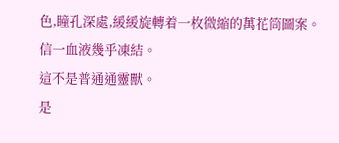色,瞳孔深處,緩緩旋轉着一枚微縮的萬花筒圖案。
信一血液幾乎凍結。
這不是普通通靈獸。
是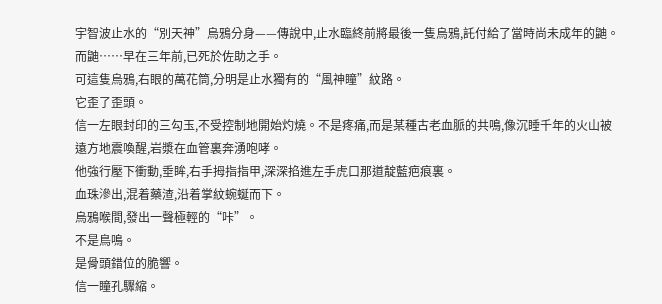宇智波止水的“別天神”烏鴉分身——傳說中,止水臨終前將最後一隻烏鴉,託付給了當時尚未成年的鼬。而鼬……早在三年前,已死於佐助之手。
可這隻烏鴉,右眼的萬花筒,分明是止水獨有的“風神瞳”紋路。
它歪了歪頭。
信一左眼封印的三勾玉,不受控制地開始灼燒。不是疼痛,而是某種古老血脈的共鳴,像沉睡千年的火山被遠方地震喚醒,岩漿在血管裏奔湧咆哮。
他強行壓下衝動,垂眸,右手拇指指甲,深深掐進左手虎口那道靛藍疤痕裏。
血珠滲出,混着藥渣,沿着掌紋蜿蜒而下。
烏鴉喉間,發出一聲極輕的“咔”。
不是鳥鳴。
是骨頭錯位的脆響。
信一瞳孔驟縮。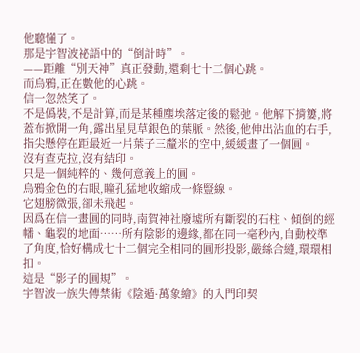他聽懂了。
那是宇智波祕語中的“倒計時”。
——距離“別天神”真正發動,還剩七十二個心跳。
而烏鴉,正在數他的心跳。
信一忽然笑了。
不是僞裝,不是計算,而是某種塵埃落定後的鬆弛。他解下揹簍,將蓋布掀開一角,露出星見草銀色的葉脈。然後,他伸出沾血的右手,指尖懸停在距最近一片葉子三釐米的空中,緩緩畫了一個圓。
沒有查克拉,沒有結印。
只是一個純粹的、幾何意義上的圓。
烏鴉金色的右眼,瞳孔猛地收縮成一條豎線。
它翅膀微張,卻未飛起。
因爲在信一畫圓的同時,南賀神社廢墟所有斷裂的石柱、傾倒的經幡、龜裂的地面……所有陰影的邊緣,都在同一毫秒內,自動校準了角度,恰好構成七十二個完全相同的圓形投影,嚴絲合縫,環環相扣。
這是“影子的圓規”。
宇智波一族失傳禁術《陰遁·萬象繪》的入門印契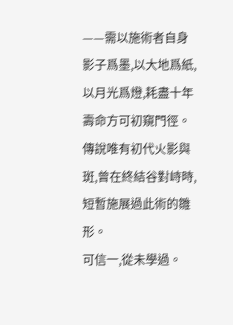——需以施術者自身影子爲墨,以大地爲紙,以月光爲燈,耗盡十年壽命方可初窺門徑。傳說唯有初代火影與斑,曾在終結谷對峙時,短暫施展過此術的雛形。
可信一,從未學過。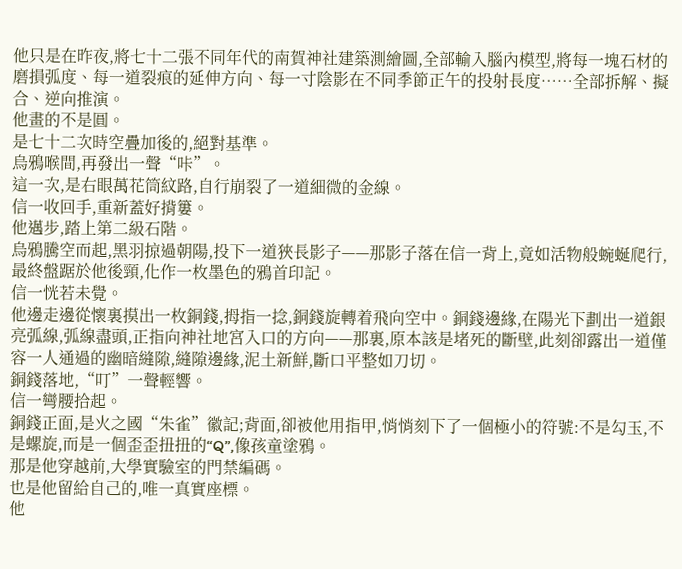他只是在昨夜,將七十二張不同年代的南賀神社建築測繪圖,全部輸入腦內模型,將每一塊石材的磨損弧度、每一道裂痕的延伸方向、每一寸陰影在不同季節正午的投射長度……全部拆解、擬合、逆向推演。
他畫的不是圓。
是七十二次時空疊加後的,絕對基準。
烏鴉喉間,再發出一聲“咔”。
這一次,是右眼萬花筒紋路,自行崩裂了一道細微的金線。
信一收回手,重新蓋好揹簍。
他邁步,踏上第二級石階。
烏鴉騰空而起,黑羽掠過朝陽,投下一道狹長影子——那影子落在信一背上,竟如活物般蜿蜒爬行,最終盤踞於他後頸,化作一枚墨色的鴉首印記。
信一恍若未覺。
他邊走邊從懷裏摸出一枚銅錢,拇指一捻,銅錢旋轉着飛向空中。銅錢邊緣,在陽光下劃出一道銀亮弧線,弧線盡頭,正指向神社地宮入口的方向——那裏,原本該是堵死的斷壁,此刻卻露出一道僅容一人通過的幽暗縫隙,縫隙邊緣,泥土新鮮,斷口平整如刀切。
銅錢落地,“叮”一聲輕響。
信一彎腰拾起。
銅錢正面,是火之國“朱雀”徽記;背面,卻被他用指甲,悄悄刻下了一個極小的符號:不是勾玉,不是螺旋,而是一個歪歪扭扭的“Q”,像孩童塗鴉。
那是他穿越前,大學實驗室的門禁編碼。
也是他留給自己的,唯一真實座標。
他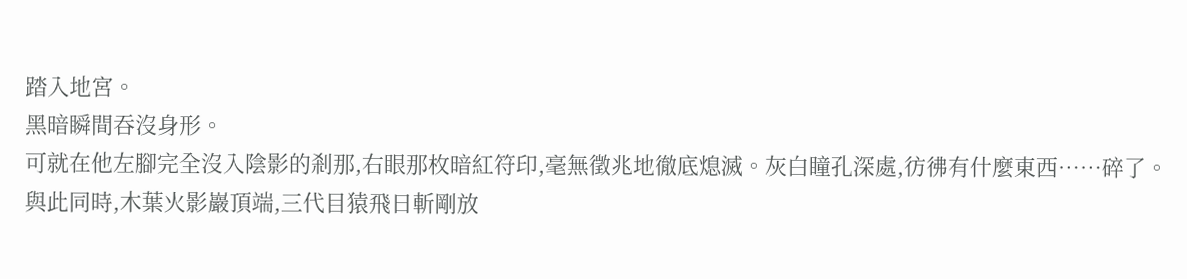踏入地宮。
黑暗瞬間吞沒身形。
可就在他左腳完全沒入陰影的剎那,右眼那枚暗紅符印,毫無徵兆地徹底熄滅。灰白瞳孔深處,彷彿有什麼東西……碎了。
與此同時,木葉火影巖頂端,三代目猿飛日斬剛放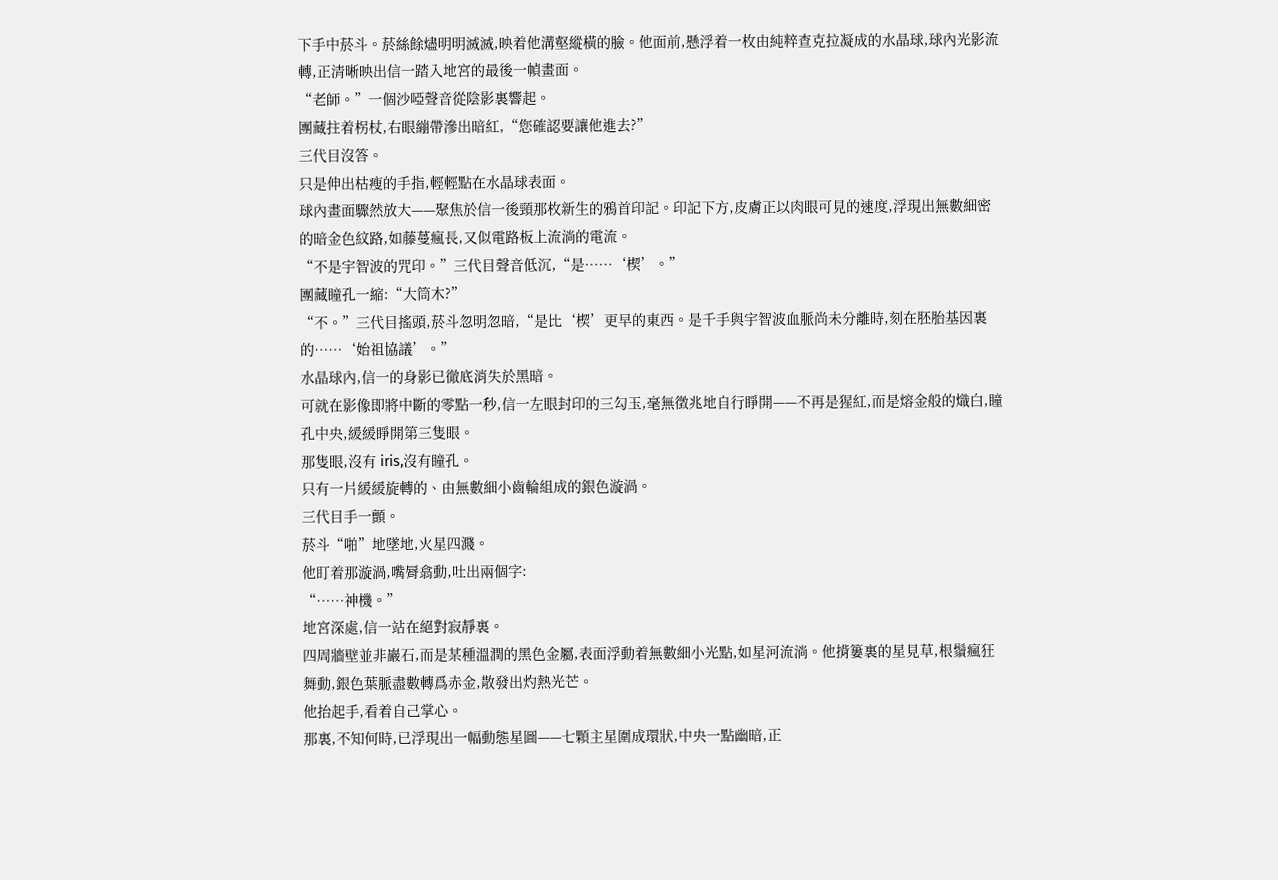下手中菸斗。菸絲餘燼明明滅滅,映着他溝壑縱橫的臉。他面前,懸浮着一枚由純粹查克拉凝成的水晶球,球內光影流轉,正清晰映出信一踏入地宮的最後一幀畫面。
“老師。”一個沙啞聲音從陰影裏響起。
團藏拄着柺杖,右眼繃帶滲出暗紅,“您確認要讓他進去?”
三代目沒答。
只是伸出枯瘦的手指,輕輕點在水晶球表面。
球內畫面驟然放大——聚焦於信一後頸那枚新生的鴉首印記。印記下方,皮膚正以肉眼可見的速度,浮現出無數細密的暗金色紋路,如藤蔓瘋長,又似電路板上流淌的電流。
“不是宇智波的咒印。”三代目聲音低沉,“是……‘楔’。”
團藏瞳孔一縮:“大筒木?”
“不。”三代目搖頭,菸斗忽明忽暗,“是比‘楔’更早的東西。是千手與宇智波血脈尚未分離時,刻在胚胎基因裏的……‘始祖協議’。”
水晶球內,信一的身影已徹底消失於黑暗。
可就在影像即將中斷的零點一秒,信一左眼封印的三勾玉,毫無徵兆地自行睜開——不再是猩紅,而是熔金般的熾白,瞳孔中央,緩緩睜開第三隻眼。
那隻眼,沒有 iris,沒有瞳孔。
只有一片緩緩旋轉的、由無數細小齒輪組成的銀色漩渦。
三代目手一顫。
菸斗“啪”地墜地,火星四濺。
他盯着那漩渦,嘴脣翕動,吐出兩個字:
“……神機。”
地宮深處,信一站在絕對寂靜裏。
四周牆壁並非巖石,而是某種溫潤的黑色金屬,表面浮動着無數細小光點,如星河流淌。他揹簍裏的星見草,根鬚瘋狂舞動,銀色葉脈盡數轉爲赤金,散發出灼熱光芒。
他抬起手,看着自己掌心。
那裏,不知何時,已浮現出一幅動態星圖——七顆主星圍成環狀,中央一點幽暗,正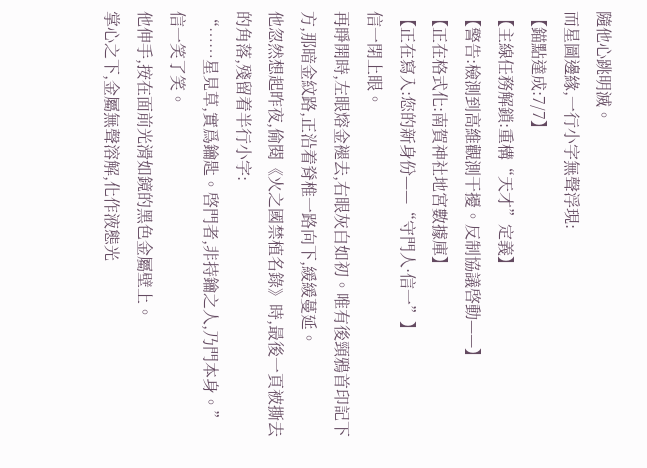隨他心跳明滅。
而星圖邊緣,一行小字無聲浮現:
【錨點達成:7/7】
【主線任務解鎖:重構“天才”定義】
【警告:檢測到高維觀測干擾。反制協議啓動——】
【正在格式化:南賀神社地宮數據庫】
【正在寫入:您的新身份——“守門人·信一”】
信一閉上眼。
再睜開時,左眼熔金褪去,右眼灰白如初。唯有後頸鴉首印記下方,那暗金紋路,正沿着脊椎一路向下,緩緩蔓延。
他忽然想起昨夜,偷閱《火之國禁植名錄》時,最後一頁被撕去的角落,殘留着半行小字:
“……星見草,實爲鑰匙。啓門者,非持鑰之人,乃門本身。”
信一笑了笑。
他伸手,按在面前光滑如鏡的黑色金屬壁上。
掌心之下,金屬無聲溶解,化作液態光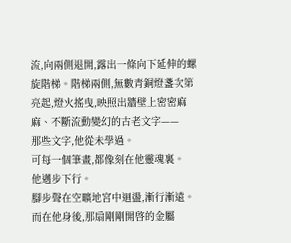流,向兩側退開,露出一條向下延伸的螺旋階梯。階梯兩側,無數青銅燈盞次第亮起,燈火搖曳,映照出牆壁上密密麻麻、不斷流動變幻的古老文字——
那些文字,他從未學過。
可每一個筆畫,都像刻在他靈魂裏。
他邁步下行。
腳步聲在空曠地宮中迴盪,漸行漸遠。
而在他身後,那扇剛剛開啓的金屬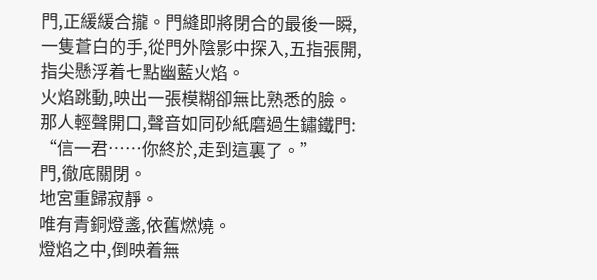門,正緩緩合攏。門縫即將閉合的最後一瞬,一隻蒼白的手,從門外陰影中探入,五指張開,指尖懸浮着七點幽藍火焰。
火焰跳動,映出一張模糊卻無比熟悉的臉。
那人輕聲開口,聲音如同砂紙磨過生鏽鐵門:
“信一君……你終於,走到這裏了。”
門,徹底關閉。
地宮重歸寂靜。
唯有青銅燈盞,依舊燃燒。
燈焰之中,倒映着無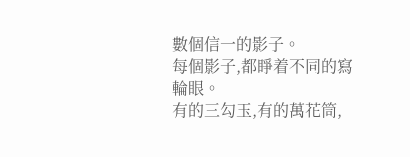數個信一的影子。
每個影子,都睜着不同的寫輪眼。
有的三勾玉,有的萬花筒,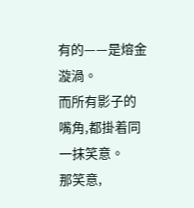有的——是熔金漩渦。
而所有影子的嘴角,都掛着同一抹笑意。
那笑意,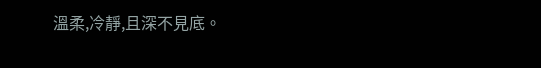溫柔,冷靜,且深不見底。